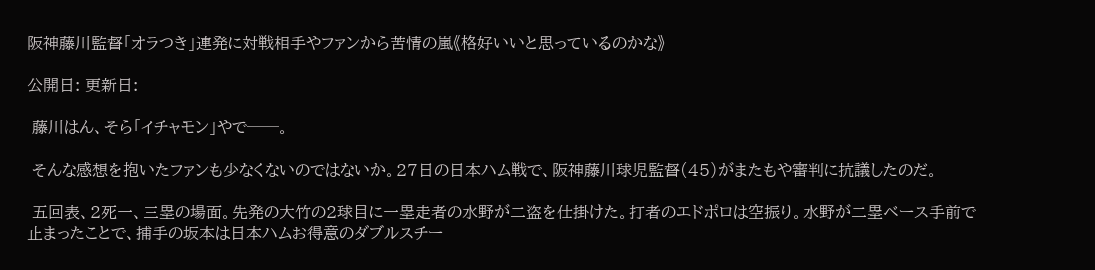阪神藤川監督「オラつき」連発に対戦相手やファンから苦情の嵐《格好いいと思っているのかな》

公開日: 更新日:

 藤川はん、そら「イチャモン」やで──。

 そんな感想を抱いたファンも少なくないのではないか。27日の日本ハム戦で、阪神藤川球児監督(45)がまたもや審判に抗議したのだ。

 五回表、2死一、三塁の場面。先発の大竹の2球目に一塁走者の水野が二盗を仕掛けた。打者のエドポロは空振り。水野が二塁ベース手前で止まったことで、捕手の坂本は日本ハムお得意のダブルスチー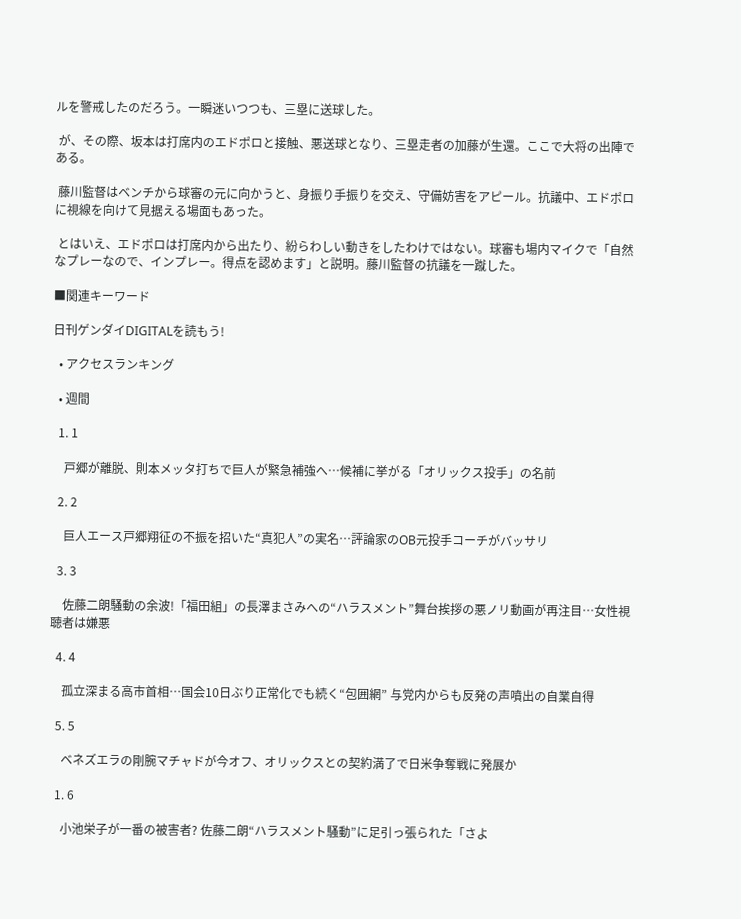ルを警戒したのだろう。一瞬迷いつつも、三塁に送球した。

 が、その際、坂本は打席内のエドポロと接触、悪送球となり、三塁走者の加藤が生還。ここで大将の出陣である。

 藤川監督はベンチから球審の元に向かうと、身振り手振りを交え、守備妨害をアピール。抗議中、エドポロに視線を向けて見据える場面もあった。

 とはいえ、エドポロは打席内から出たり、紛らわしい動きをしたわけではない。球審も場内マイクで「自然なプレーなので、インプレー。得点を認めます」と説明。藤川監督の抗議を一蹴した。

■関連キーワード

日刊ゲンダイDIGITALを読もう!

  • アクセスランキング

  • 週間

  1. 1

    戸郷が離脱、則本メッタ打ちで巨人が緊急補強へ…候補に挙がる「オリックス投手」の名前

  2. 2

    巨人エース戸郷翔征の不振を招いた“真犯人”の実名…評論家のOB元投手コーチがバッサリ

  3. 3

    佐藤二朗騒動の余波!「福田組」の長澤まさみへの“ハラスメント”舞台挨拶の悪ノリ動画が再注目…女性視聴者は嫌悪

  4. 4

    孤立深まる高市首相…国会10日ぶり正常化でも続く“包囲網” 与党内からも反発の声噴出の自業自得

  5. 5

    ベネズエラの剛腕マチャドが今オフ、オリックスとの契約満了で日米争奪戦に発展か

  1. 6

    小池栄子が一番の被害者? 佐藤二朗“ハラスメント騒動”に足引っ張られた「さよ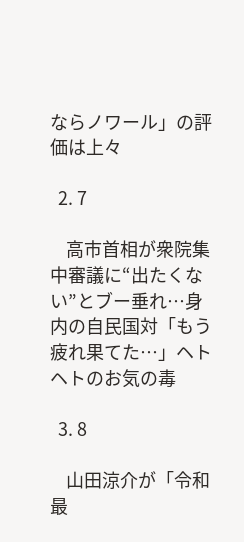ならノワール」の評価は上々

  2. 7

    高市首相が衆院集中審議に“出たくない”とブー垂れ…身内の自民国対「もう疲れ果てた…」ヘトヘトのお気の毒

  3. 8

    山田涼介が「令和最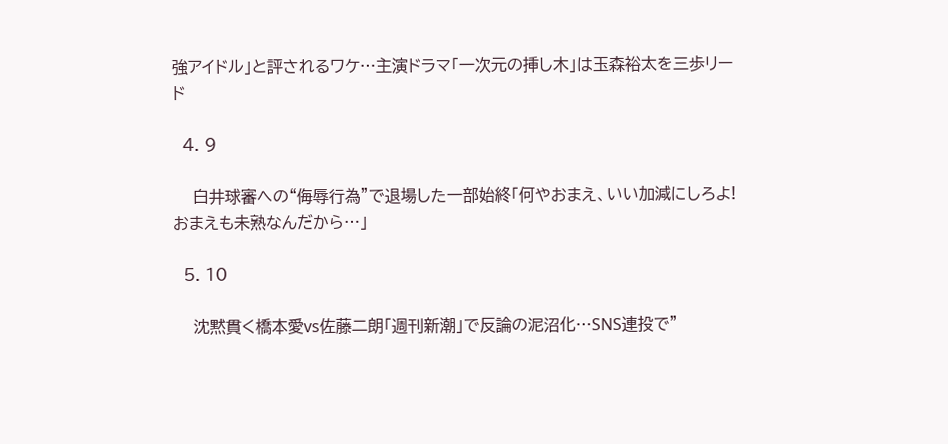強アイドル」と評されるワケ…主演ドラマ「一次元の挿し木」は玉森裕太を三歩リード

  4. 9

    白井球審への“侮辱行為”で退場した一部始終「何やおまえ、いい加減にしろよ!おまえも未熟なんだから…」

  5. 10

    沈黙貫く橋本愛vs佐藤二朗「週刊新潮」で反論の泥沼化…SNS連投で"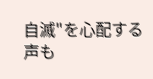自滅"を心配する声も